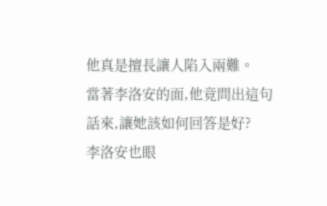他真是擅長讓人陷入兩難。
當著李洛安的面,他竟問出這句話來,讓她該如何回答是好?
李洛安也眼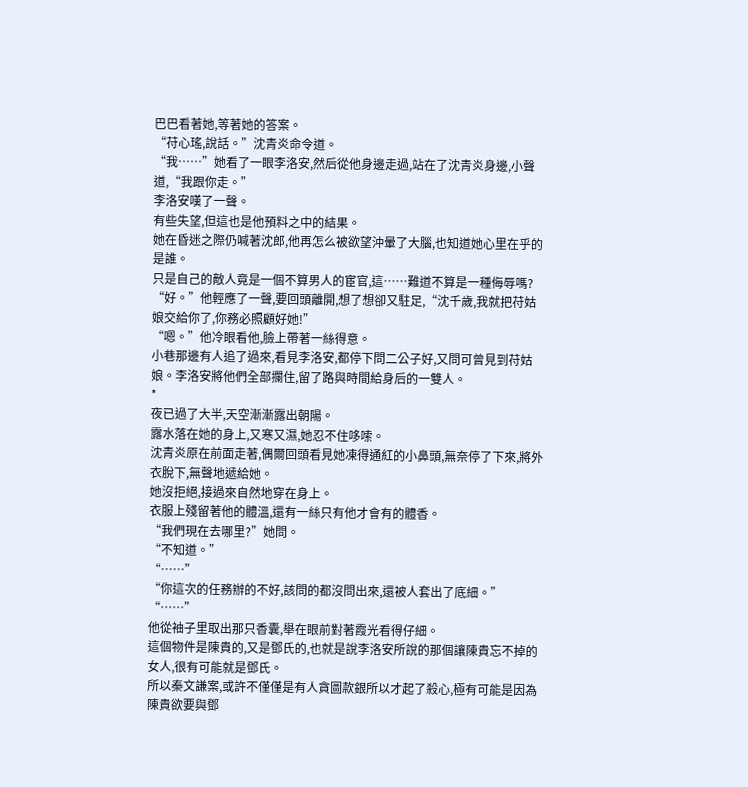巴巴看著她,等著她的答案。
“苻心瑤,說話。”沈青炎命令道。
“我……”她看了一眼李洛安,然后從他身邊走過,站在了沈青炎身邊,小聲道,“我跟你走。”
李洛安嘆了一聲。
有些失望,但這也是他預料之中的結果。
她在昏迷之際仍喊著沈郎,他再怎么被欲望沖暈了大腦,也知道她心里在乎的是誰。
只是自己的敵人竟是一個不算男人的宦官,這……難道不算是一種侮辱嗎?
“好。”他輕應了一聲,要回頭離開,想了想卻又駐足,“沈千歲,我就把苻姑娘交給你了,你務必照顧好她!”
“嗯。”他冷眼看他,臉上帶著一絲得意。
小巷那邊有人追了過來,看見李洛安,都停下問二公子好,又問可曾見到苻姑娘。李洛安將他們全部攔住,留了路與時間給身后的一雙人。
*
夜已過了大半,天空漸漸露出朝陽。
露水落在她的身上,又寒又濕,她忍不住哆嗦。
沈青炎原在前面走著,偶爾回頭看見她凍得通紅的小鼻頭,無奈停了下來,將外衣脫下,無聲地遞給她。
她沒拒絕,接過來自然地穿在身上。
衣服上殘留著他的體溫,還有一絲只有他才會有的體香。
“我們現在去哪里?”她問。
“不知道。”
“……”
“你這次的任務辦的不好,該問的都沒問出來,還被人套出了底細。”
“……”
他從袖子里取出那只香囊,舉在眼前對著霞光看得仔細。
這個物件是陳貴的,又是鄧氏的,也就是說李洛安所說的那個讓陳貴忘不掉的女人,很有可能就是鄧氏。
所以秦文謙案,或許不僅僅是有人貪圖款銀所以才起了殺心,極有可能是因為陳貴欲要與鄧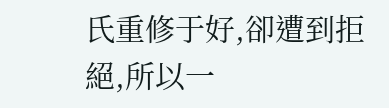氏重修于好,卻遭到拒絕,所以一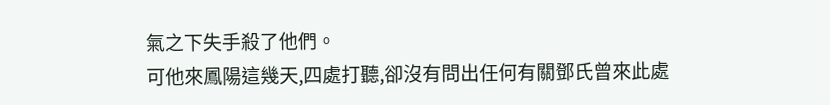氣之下失手殺了他們。
可他來鳳陽這幾天,四處打聽,卻沒有問出任何有關鄧氏曾來此處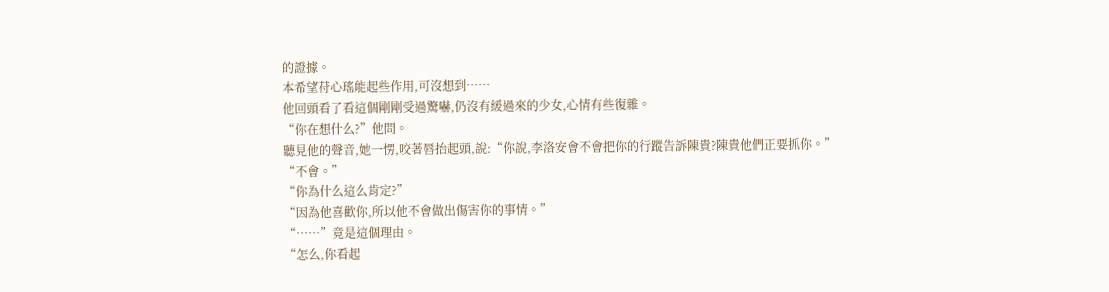的證據。
本希望苻心瑤能起些作用,可沒想到……
他回頭看了看這個剛剛受過驚嚇,仍沒有緩過來的少女,心情有些復雜。
“你在想什么?”他問。
聽見他的聲音,她一愣,咬著唇抬起頭,說:“你說,李洛安會不會把你的行蹤告訴陳貴?陳貴他們正要抓你。”
“不會。”
“你為什么這么肯定?”
“因為他喜歡你,所以他不會做出傷害你的事情。”
“……”竟是這個理由。
“怎么,你看起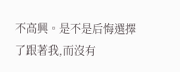不高興。是不是后悔選擇了跟著我,而沒有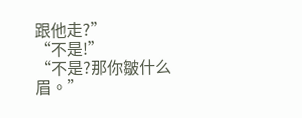跟他走?”
“不是!”
“不是?那你皺什么眉。”